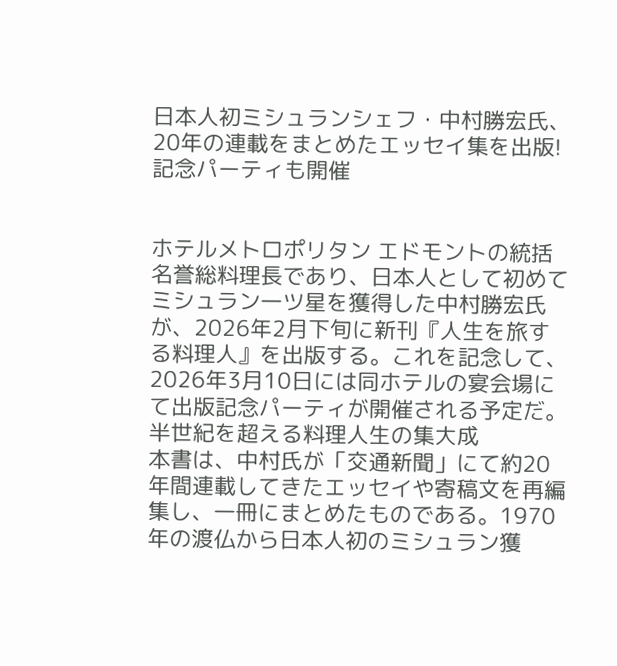日本人初ミシュランシェフ・中村勝宏氏、20年の連載をまとめたエッセイ集を出版!記念パーティも開催


ホテルメトロポリタン エドモントの統括名誉総料理長であり、日本人として初めてミシュラン一ツ星を獲得した中村勝宏氏が、2026年2月下旬に新刊『人生を旅する料理人』を出版する。これを記念して、2026年3月10日には同ホテルの宴会場にて出版記念パーティが開催される予定だ。
半世紀を超える料理人生の集大成
本書は、中村氏が「交通新聞」にて約20年間連載してきたエッセイや寄稿文を再編集し、一冊にまとめたものである。1970年の渡仏から日本人初のミシュラン獲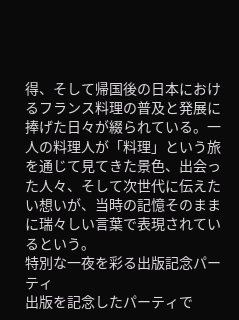得、そして帰国後の日本におけるフランス料理の普及と発展に捧げた日々が綴られている。一人の料理人が「料理」という旅を通じて見てきた景色、出会った人々、そして次世代に伝えたい想いが、当時の記憶そのままに瑞々しい言葉で表現されているという。
特別な一夜を彩る出版記念パーティ
出版を記念したパーティで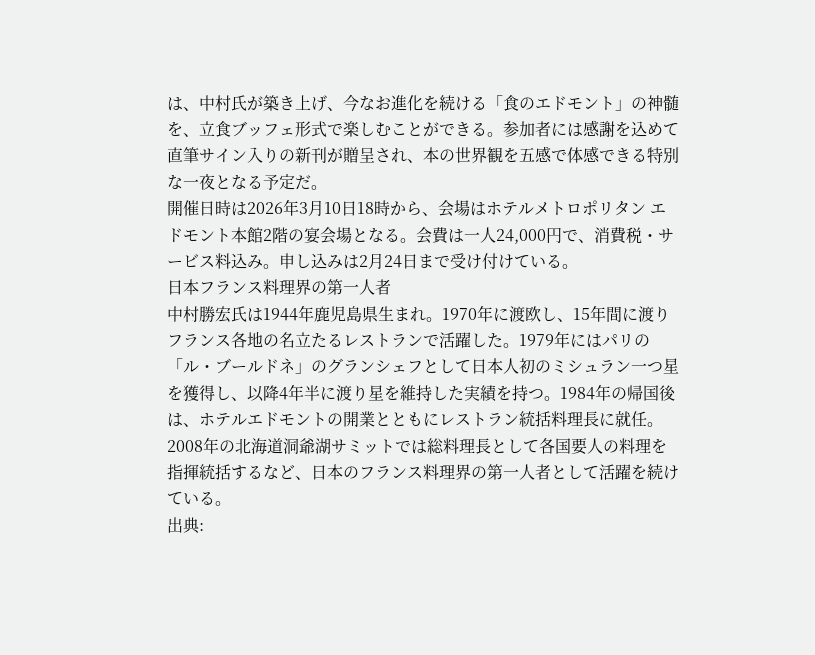は、中村氏が築き上げ、今なお進化を続ける「食のエドモント」の神髄を、立食ブッフェ形式で楽しむことができる。参加者には感謝を込めて直筆サイン入りの新刊が贈呈され、本の世界観を五感で体感できる特別な一夜となる予定だ。
開催日時は2026年3月10日18時から、会場はホテルメトロポリタン エドモント本館2階の宴会場となる。会費は一人24,000円で、消費税・サービス料込み。申し込みは2月24日まで受け付けている。
日本フランス料理界の第一人者
中村勝宏氏は1944年鹿児島県生まれ。1970年に渡欧し、15年間に渡りフランス各地の名立たるレストランで活躍した。1979年にはパリの「ル・ブールドネ」のグランシェフとして日本人初のミシュラン一つ星を獲得し、以降4年半に渡り星を維持した実績を持つ。1984年の帰国後は、ホテルエドモントの開業とともにレストラン統括料理長に就任。2008年の北海道洞爺湖サミットでは総料理長として各国要人の料理を指揮統括するなど、日本のフランス料理界の第一人者として活躍を続けている。
出典: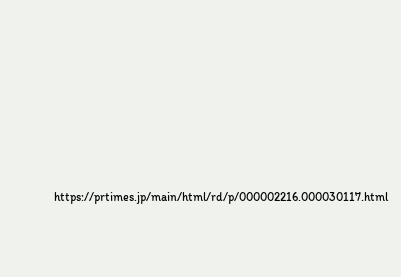https://prtimes.jp/main/html/rd/p/000002216.000030117.html